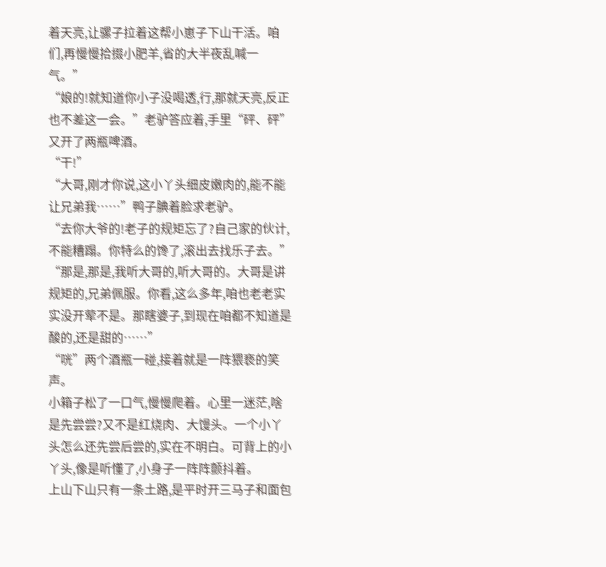着天亮,让骡子拉着这帮小崽子下山干活。咱们,再慢慢拾掇小肥羊,省的大半夜乱喊一气。”
“娘的!就知道你小子没喝透,行,那就天亮,反正也不差这一会。”老驴答应着,手里“砰、砰”又开了两瓶啤酒。
“干!”
“大哥,刚才你说,这小丫头细皮嫩肉的,能不能让兄弟我……”鸭子腆着脸求老驴。
“去你大爷的!老子的规矩忘了?自己家的伙计,不能糟蹋。你特么的馋了,滚出去找乐子去。”
“那是,那是,我听大哥的,听大哥的。大哥是讲规矩的,兄弟佩服。你看,这么多年,咱也老老实实没开荤不是。那瞎婆子,到现在咱都不知道是酸的,还是甜的……”
“咣”两个酒瓶一碰,接着就是一阵猥亵的笑声。
小箱子松了一口气,慢慢爬着。心里一迷茫,啥是先尝尝?又不是红烧肉、大馒头。一个小丫头怎么还先尝后尝的,实在不明白。可背上的小丫头,像是听懂了,小身子一阵阵颤抖着。
上山下山只有一条土路,是平时开三马子和面包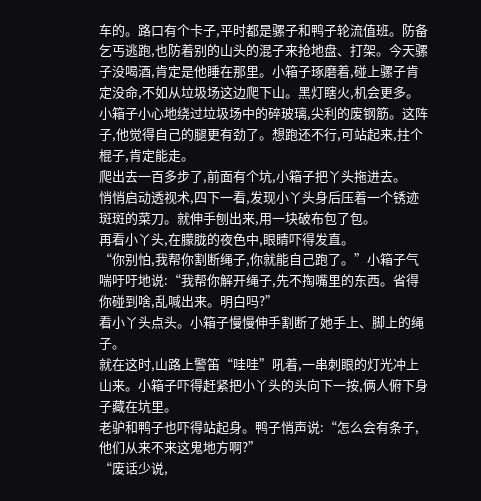车的。路口有个卡子,平时都是骡子和鸭子轮流值班。防备乞丐逃跑,也防着别的山头的混子来抢地盘、打架。今天骡子没喝酒,肯定是他睡在那里。小箱子琢磨着,碰上骡子肯定没命,不如从垃圾场这边爬下山。黑灯瞎火,机会更多。
小箱子小心地绕过垃圾场中的碎玻璃,尖利的废钢筋。这阵子,他觉得自己的腿更有劲了。想跑还不行,可站起来,拄个棍子,肯定能走。
爬出去一百多步了,前面有个坑,小箱子把丫头拖进去。
悄悄启动透视术,四下一看,发现小丫头身后压着一个锈迹斑斑的菜刀。就伸手刨出来,用一块破布包了包。
再看小丫头,在朦胧的夜色中,眼睛吓得发直。
“你别怕,我帮你割断绳子,你就能自己跑了。”小箱子气喘吁吁地说:“我帮你解开绳子,先不掏嘴里的东西。省得你碰到啥,乱喊出来。明白吗?”
看小丫头点头。小箱子慢慢伸手割断了她手上、脚上的绳子。
就在这时,山路上警笛“哇哇”吼着,一串刺眼的灯光冲上山来。小箱子吓得赶紧把小丫头的头向下一按,俩人俯下身子藏在坑里。
老驴和鸭子也吓得站起身。鸭子悄声说:“怎么会有条子,他们从来不来这鬼地方啊?”
“废话少说,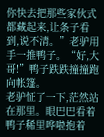你快去把那些家伙式都藏起来,让条子看到,说不清。”老驴用手一推鸭子。“好,大哥!”鸭子跌跌撞撞跑向帐篷。
老驴怔了一下,茫然站在那里。眼巴巴看着鸭子稀里哗啦抱着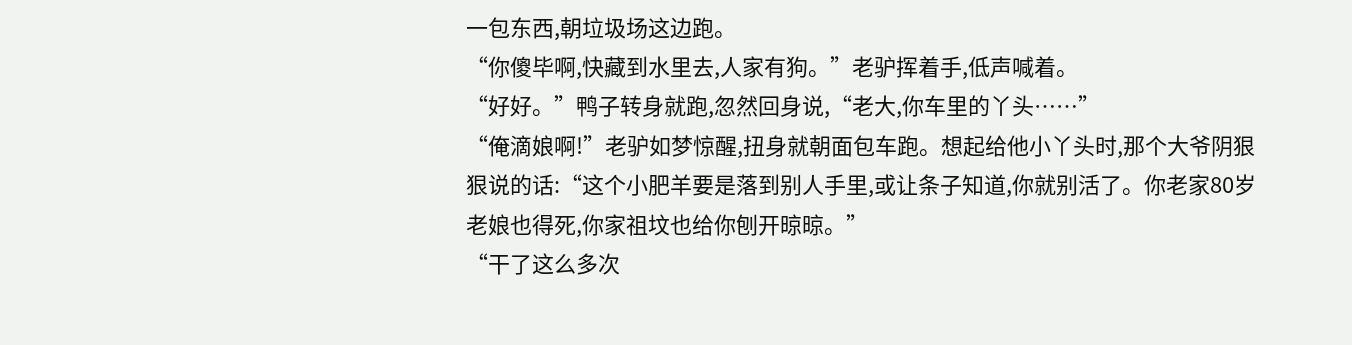一包东西,朝垃圾场这边跑。
“你傻毕啊,快藏到水里去,人家有狗。”老驴挥着手,低声喊着。
“好好。”鸭子转身就跑,忽然回身说,“老大,你车里的丫头……”
“俺滴娘啊!”老驴如梦惊醒,扭身就朝面包车跑。想起给他小丫头时,那个大爷阴狠狠说的话:“这个小肥羊要是落到别人手里,或让条子知道,你就别活了。你老家80岁老娘也得死,你家祖坟也给你刨开晾晾。”
“干了这么多次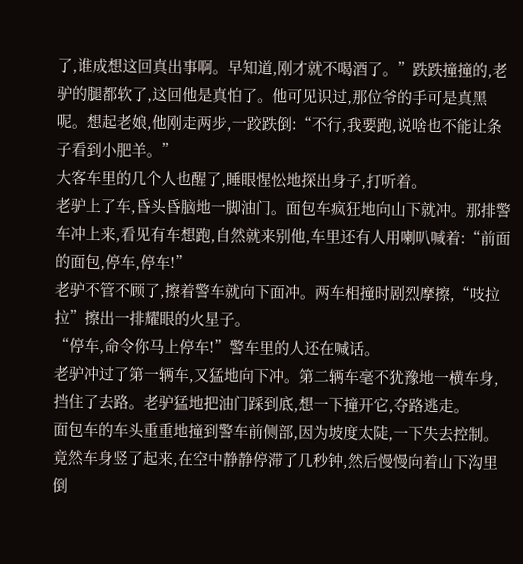了,谁成想这回真出事啊。早知道,刚才就不喝酒了。”跌跌撞撞的,老驴的腿都软了,这回他是真怕了。他可见识过,那位爷的手可是真黑呢。想起老娘,他刚走两步,一跤跌倒:“不行,我要跑,说啥也不能让条子看到小肥羊。”
大客车里的几个人也醒了,睡眼惺忪地探出身子,打听着。
老驴上了车,昏头昏脑地一脚油门。面包车疯狂地向山下就冲。那排警车冲上来,看见有车想跑,自然就来别他,车里还有人用喇叭喊着:“前面的面包,停车,停车!”
老驴不管不顾了,擦着警车就向下面冲。两车相撞时剧烈摩擦,“吱拉拉”擦出一排耀眼的火星子。
“停车,命令你马上停车!”警车里的人还在喊话。
老驴冲过了第一辆车,又猛地向下冲。第二辆车毫不犹豫地一横车身,挡住了去路。老驴猛地把油门踩到底,想一下撞开它,夺路逃走。
面包车的车头重重地撞到警车前侧部,因为坡度太陡,一下失去控制。竟然车身竖了起来,在空中静静停滞了几秒钟,然后慢慢向着山下沟里倒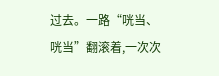过去。一路“咣当、咣当”翻滚着,一次次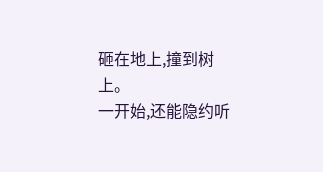砸在地上,撞到树上。
一开始,还能隐约听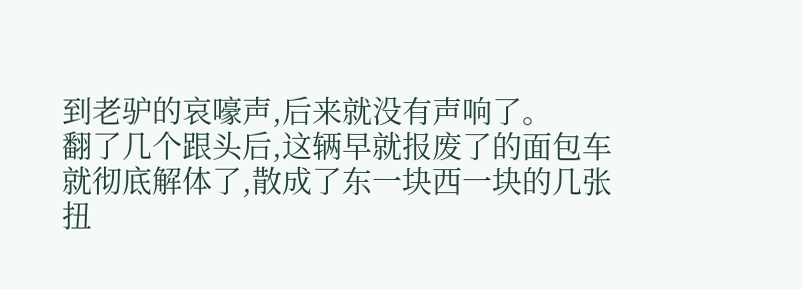到老驴的哀嚎声,后来就没有声响了。
翻了几个跟头后,这辆早就报废了的面包车就彻底解体了,散成了东一块西一块的几张扭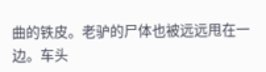曲的铁皮。老驴的尸体也被远远甩在一边。车头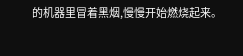的机器里冒着黑烟,慢慢开始燃烧起来。